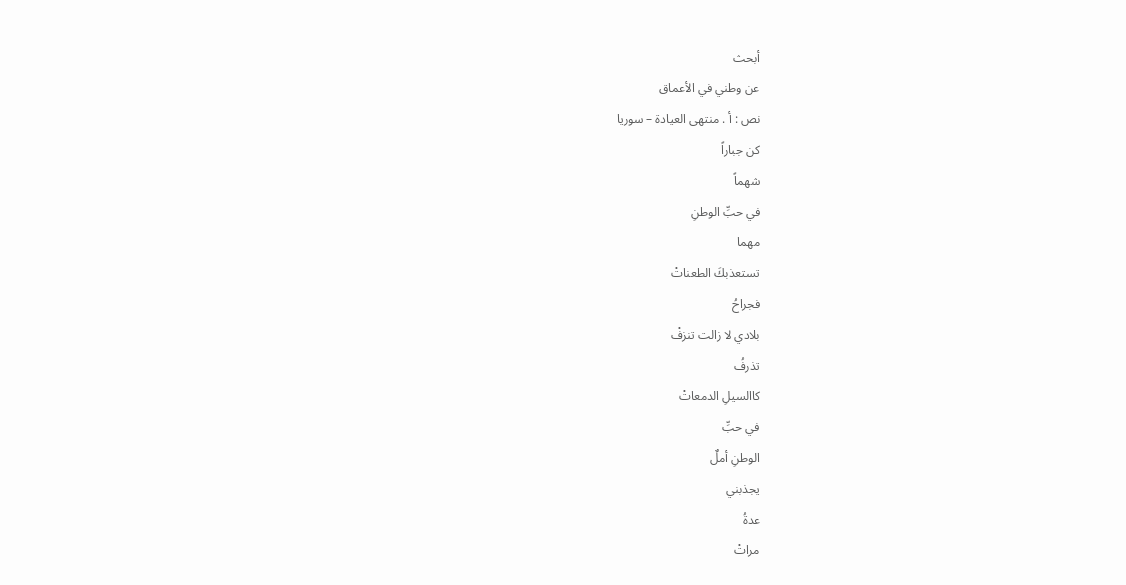أبحث
عن وطني في الأعماق
نص : أ . منتهى العيادة – سوريا
كن جباراً
شهماً
في حبِّ الوطنِ
مهما
تستعذبكَ الطعناتْ
فجراحُ
بلادي لا زالت تنزفْ
تذرفُ
كاالسيلِ الدمعاتْ
في حبِّ
الوطنِ أملٌ
يجذبني
عدةُ
مراتْ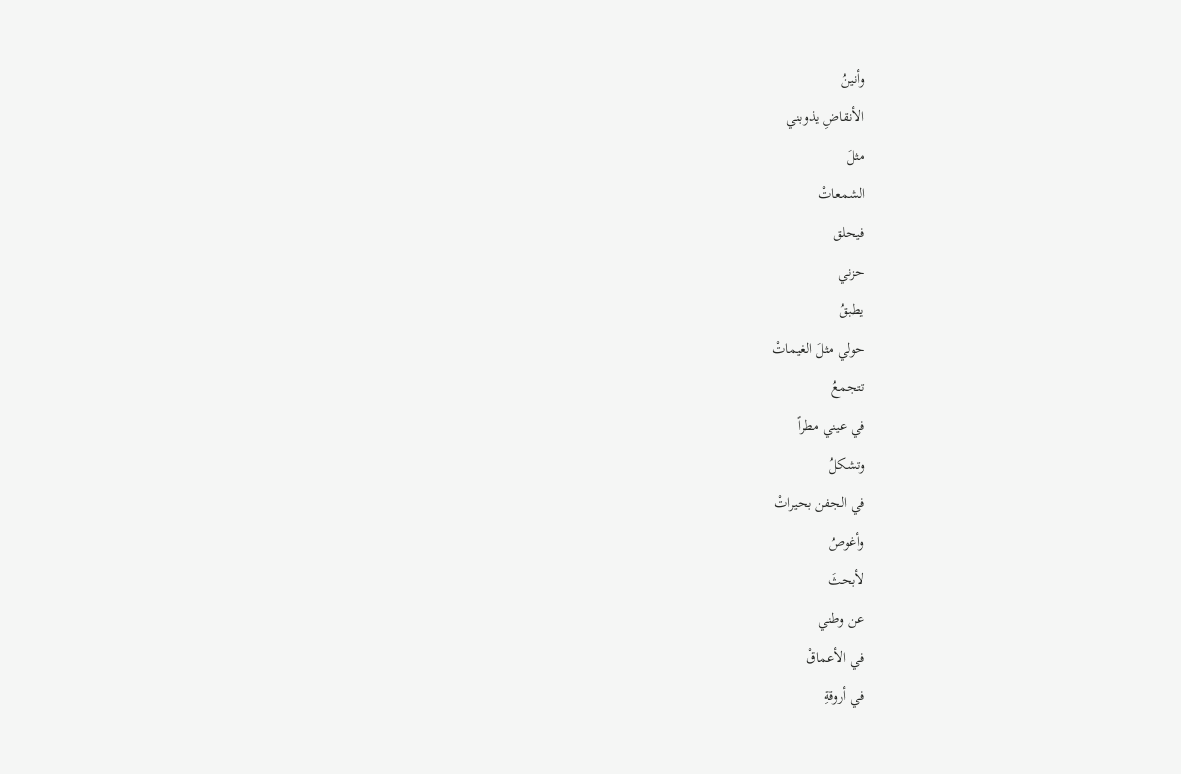وأنينُ
الأنقاضِ يذوبني
مثلَ
الشمعاتْ
فيحلق
حزني
يطبقُ
حولي مثلَ الغيماتْ
تتجمعُ
في عيني مطراً
وتشكلُ
في الجفن بحيراتْ
وأغوصُ
لأبحثَ
عن وطني
في الأعماقْ
في أروقةِ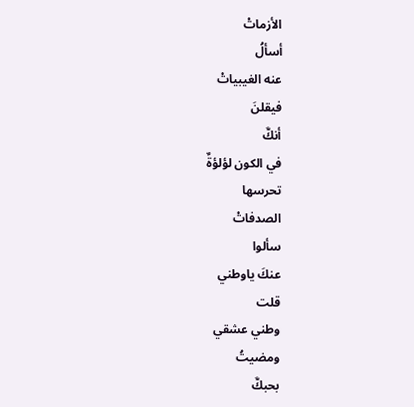الأزماتْ
أسألُ
عنه الغيبياتْ
فيقلنَ
أنكَّ
في الكون لؤلؤةٌ
تحرسها
الصدفاتْ
سألوا
عنكَ ياوطني
قلت
وطني عشقي
ومضيتُ
بحبكَّ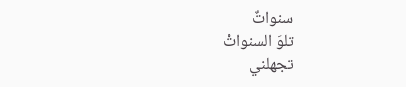سنواتٌ
تلوَ السنواتْ
تجهلني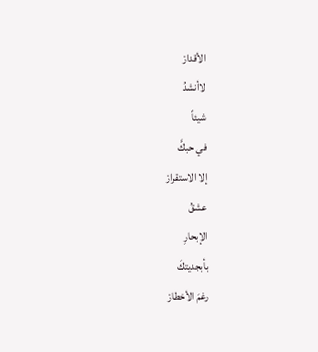الأقدارْ
لاأنشدُ
شيئاً
في حبكَّ
إلا الاستقرارْ
عشقُ
الإبحارِ
بأبجديتكَ
رغمَ الأخطارْ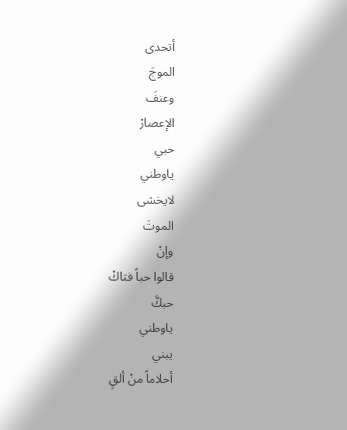أتحدى
الموجَ
وعنفَ
الإعصارْ
حبي
ياوطني
لايخشى
الموتَ
وإنْ
قالوا حباً فتاكْ
حبكَّ
ياوطني
يبني
أحلاماً منْ ألقٍ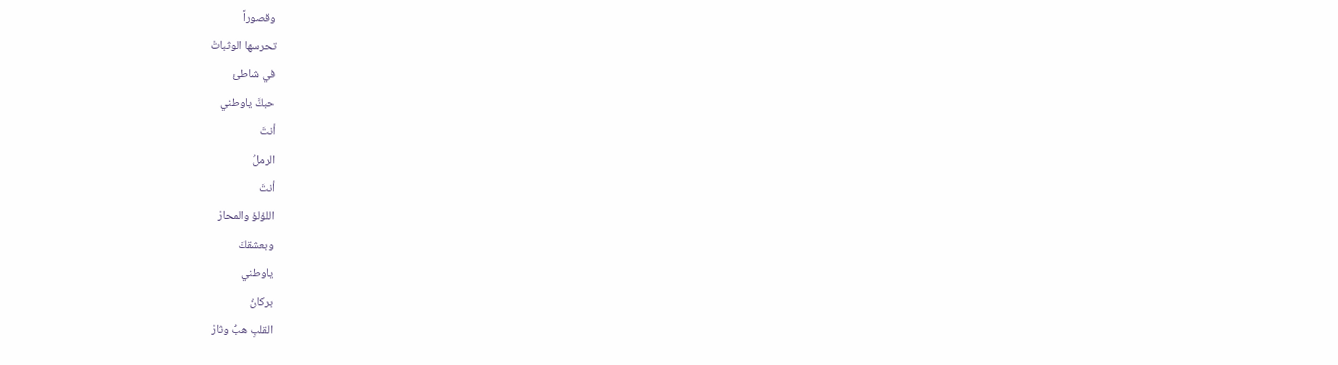وقصوراً
تحرسها الوثباتْ
في شاطئ
حبكَّ ياوطني
أنتَ
الرملُ
أنتَ
اللؤلؤ والمحارْ
وبعشقكَ
ياوطني
بركانُ
القلبِ هبَُ وثارْ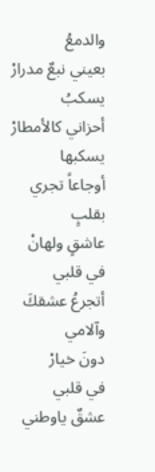والدمعُ
بعيني نبعٌ مدرارْ
يسكبُ
أحزاني كالأمطارْ
يسكبها
أوجاعاً تجري
بقلبٍ
عاشقٍ ولهانْ
في قلبي
أتجرعُ عشقكَ
وآلامي
دونَ خيارْ
في قلبي
عشقٌ ياوطني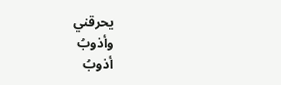يحرقني
وأذوبُ
أذوبُ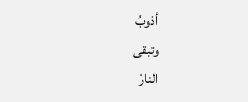أذوبُ
وتبقى
النارْ